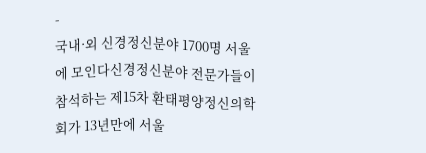-
국내·외 신경정신분야 1700명 서울에 모인다신경정신분야 전문가들이 참석하는 제15차 환태평양정신의학회가 13년만에 서울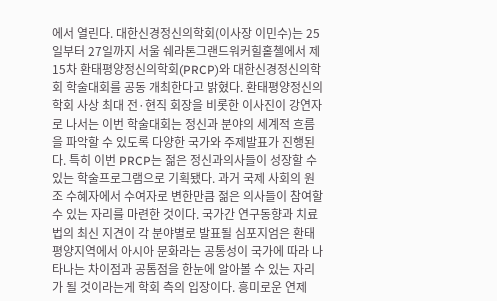에서 열린다. 대한신경정신의학회(이사장 이민수)는 25일부터 27일까지 서울 쉐라톤그랜드워커힐홑첼에서 제15차 환태평양정신의학회(PRCP)와 대한신경정신의학회 학술대회를 공동 개최한다고 밝혔다. 환태평양정신의학회 사상 최대 전·현직 회장을 비롯한 이사진이 강연자로 나서는 이번 학술대회는 정신과 분야의 세계적 흐름을 파악할 수 있도록 다양한 국가와 주제발표가 진행된다. 특히 이번 PRCP는 젊은 정신과의사들이 성장할 수 있는 학술프로그램으로 기획됐다. 과거 국제 사회의 원조 수혜자에서 수여자로 변한만큼 젊은 의사들이 참여할 수 있는 자리를 마련한 것이다. 국가간 연구동향과 치료법의 최신 지견이 각 분야별로 발표될 심포지엄은 환태평양지역에서 아시아 문화라는 공통성이 국가에 따라 나타나는 차이점과 공톰점을 한눈에 알아볼 수 있는 자리가 될 것이라는게 학회 측의 입장이다. 흥미로운 연제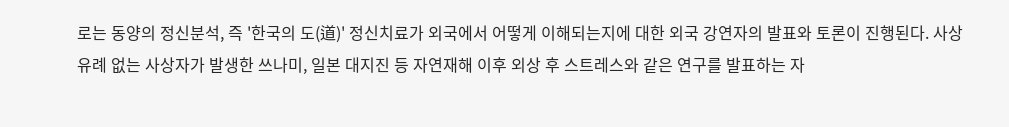로는 동양의 정신분석, 즉 '한국의 도(道)' 정신치료가 외국에서 어떻게 이해되는지에 대한 외국 강연자의 발표와 토론이 진행된다. 사상 유례 없는 사상자가 발생한 쓰나미, 일본 대지진 등 자연재해 이후 외상 후 스트레스와 같은 연구를 발표하는 자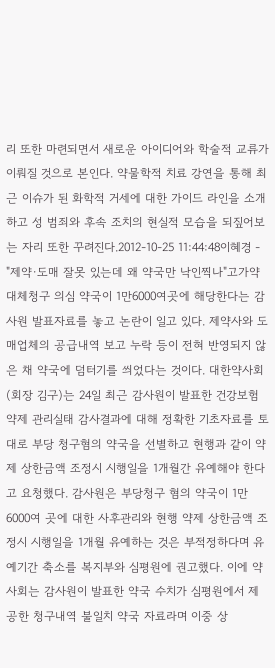리 또한 마련되면서 새로운 아이디어와 학술적 교류가 이뤄질 것으로 본인다. 약물학적 치료 강연을 통해 최근 이슈가 된 화학적 거세에 대한 가이드 라인을 소개하고 성 범죄와 후속 조치의 현실적 모습을 되짚어보는 자리 또한 꾸려진다.2012-10-25 11:44:48이혜경 -
"제약·도매 잘못 있는데 왜 약국만 낙인찍나"고가약 대체청구 의심 약국이 1만6000여곳에 해당한다는 감사원 발표자료를 놓고 논란이 일고 있다. 제약사와 도매업체의 공급내역 보고 누락 등이 전혀 반영되지 않은 채 약국에 덤터기를 씌었다는 것이다. 대한약사회(회장 김구)는 24일 최근 감사원이 발표한 건강보험 약제 관리실태 감사결과에 대해 정확한 기초자료를 토대로 부당 청구혐의 약국을 선별하고 현행과 같이 약제 상한금액 조정시 시행일을 1개월간 유예해야 한다고 요청했다. 감사원은 부당청구 혐의 약국이 1만6000여 곳에 대한 사후관리와 현행 약제 상한금액 조정시 시행일을 1개월 유예하는 것은 부적정하다며 유예기간 축소를 복지부와 심평원에 권고했다. 이에 약사회는 감사원이 발표한 약국 수치가 심평원에서 제공한 청구내역 불일치 약국 자료라며 이중 상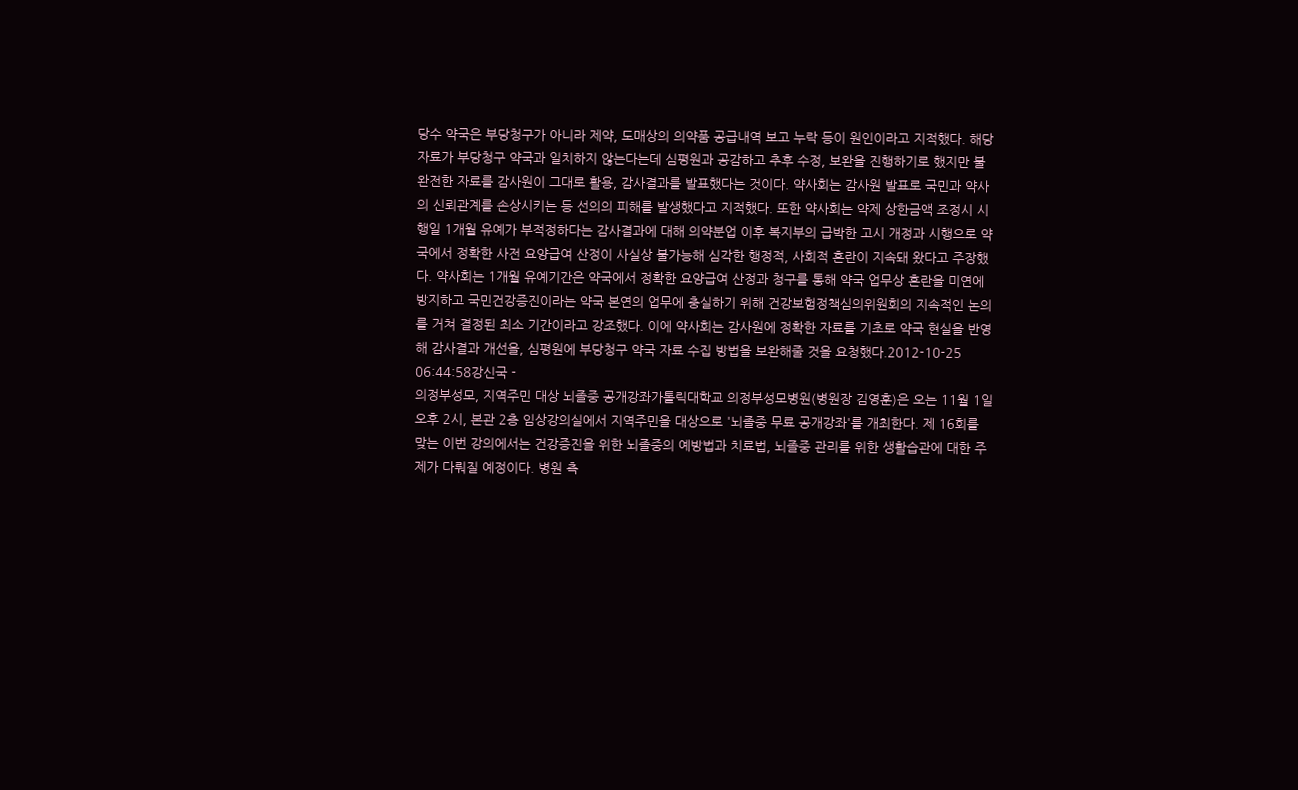당수 약국은 부당청구가 아니라 제약, 도매상의 의약품 공급내역 보고 누락 등이 원인이라고 지적했다. 해당 자료가 부당청구 약국과 일치하지 않는다는데 심평원과 공감하고 추후 수정, 보완을 진행하기로 했지만 불완전한 자료를 감사원이 그대로 활용, 감사결과를 발표했다는 것이다. 약사회는 감사원 발표로 국민과 약사의 신뢰관계를 손상시키는 등 선의의 피해를 발생했다고 지적했다. 또한 약사회는 약제 상한금액 조정시 시행일 1개월 유예가 부적정하다는 감사결과에 대해 의약분업 이후 복지부의 급박한 고시 개정과 시행으로 약국에서 정확한 사전 요양급여 산정이 사실상 불가능해 심각한 행정적, 사회적 혼란이 지속돼 왔다고 주장했다. 약사회는 1개월 유예기간은 약국에서 정확한 요양급여 산정과 청구를 통해 약국 업무상 혼란을 미연에 방지하고 국민건강증진이라는 약국 본연의 업무에 충실하기 위해 건강보험정책심의위원회의 지속적인 논의를 거쳐 결정된 최소 기간이라고 강조했다. 이에 약사회는 감사원에 정확한 자료를 기초로 약국 현실을 반영해 감사결과 개선을, 심평원에 부당청구 약국 자료 수집 방법을 보완해줄 것을 요청했다.2012-10-25 06:44:58강신국 -
의정부성모, 지역주민 대상 뇌졸중 공개강좌가톨릭대학교 의정부성모병원(병원장 김영훈)은 오는 11월 1일 오후 2시, 본관 2층 임상강의실에서 지역주민을 대상으로 '뇌졸중 무료 공개강좌'를 개최한다. 제 16회를 맞는 이번 강의에서는 건강증진을 위한 뇌졸중의 예방법과 치료법, 뇌졸중 관리를 위한 생활습관에 대한 주제가 다뤄질 예정이다. 병원 측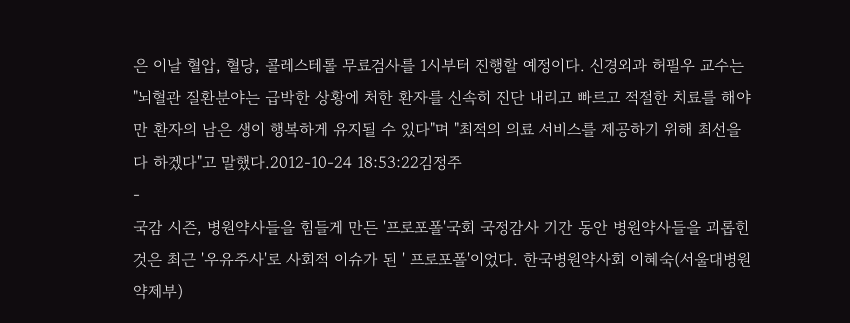은 이날 혈압, 혈당, 콜레스테롤 무료검사를 1시부터 진행할 예정이다. 신경외과 허필우 교수는 "뇌혈관 질환분야는 급박한 상황에 처한 환자를 신속히 진단 내리고 빠르고 적절한 치료를 해야만 환자의 남은 생이 행복하게 유지될 수 있다"며 "최적의 의료 서비스를 제공하기 위해 최선을 다 하겠다"고 말했다.2012-10-24 18:53:22김정주
-
국감 시즌, 병원약사들을 힘들게 만든 '프로포폴'국회 국정감사 기간 동안 병원약사들을 괴롭힌 것은 최근 '우유주사'로 사회적 이슈가 된 ' 프로포폴'이었다. 한국병원약사회 이혜숙(서울대병원 약제부)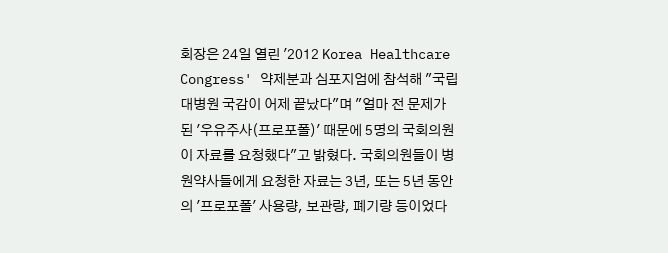회장은 24일 열린 '2012 Korea Healthcare Congress' 약제분과 심포지엄에 참석해 "국립대병원 국감이 어제 끝났다"며 "얼마 전 문제가 된 '우유주사(프로포폴)' 때문에 5명의 국회의원이 자료를 요청했다"고 밝혔다. 국회의원들이 병원약사들에게 요청한 자료는 3년, 또는 5년 동안의 '프로포폴' 사용량, 보관량, 폐기량 등이었다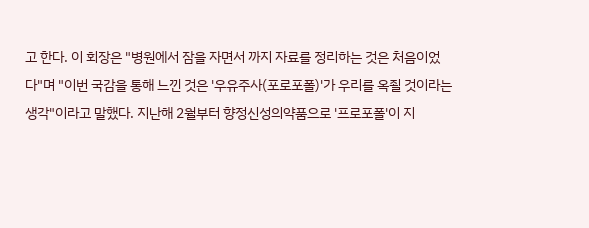고 한다. 이 회장은 "병원에서 잠을 자면서 까지 자료를 정리하는 것은 처음이었다"며 "이번 국감을 통해 느낀 것은 '우유주사(포로포폴)'가 우리를 옥죌 것이라는 생각"이라고 말했다. 지난해 2월부터 향정신성의약품으로 '프로포폴'이 지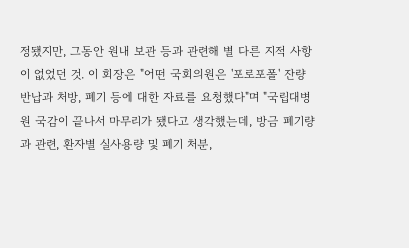정됐지만, 그동안 원내 보관 등과 관련해 별 다른 지적 사항이 없었던 것. 이 회장은 "어떤 국회의원은 '포로포폴' 잔량 반납과 처방, 폐기 등에 대한 자료를 요청했다"며 "국립대병원 국감이 끝나서 마무리가 됐다고 생각했는데, 방금 폐기량과 관련, 환자별 실사용량 및 폐기 처분,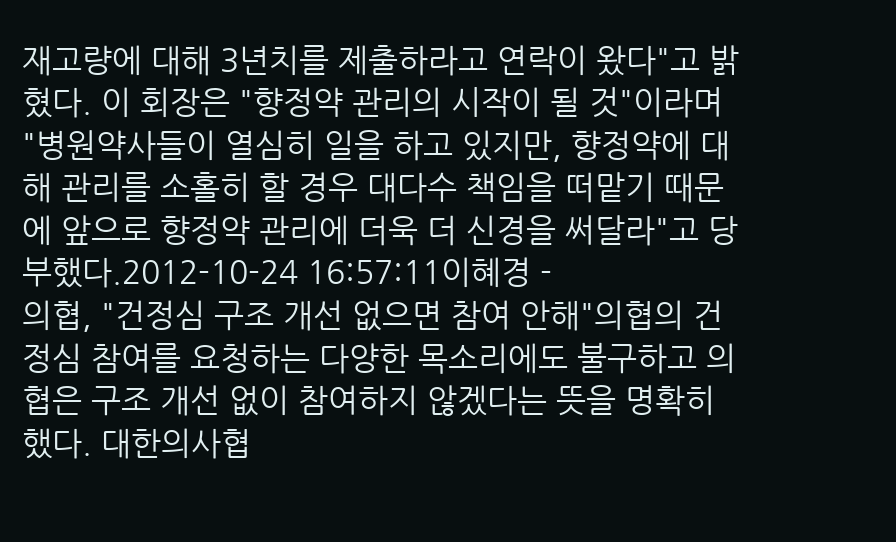재고량에 대해 3년치를 제출하라고 연락이 왔다"고 밝혔다. 이 회장은 "향정약 관리의 시작이 될 것"이라며 "병원약사들이 열심히 일을 하고 있지만, 향정약에 대해 관리를 소홀히 할 경우 대다수 책임을 떠맡기 때문에 앞으로 향정약 관리에 더욱 더 신경을 써달라"고 당부했다.2012-10-24 16:57:11이혜경 -
의협, "건정심 구조 개선 없으면 참여 안해"의협의 건정심 참여를 요청하는 다양한 목소리에도 불구하고 의협은 구조 개선 없이 참여하지 않겠다는 뜻을 명확히 했다. 대한의사협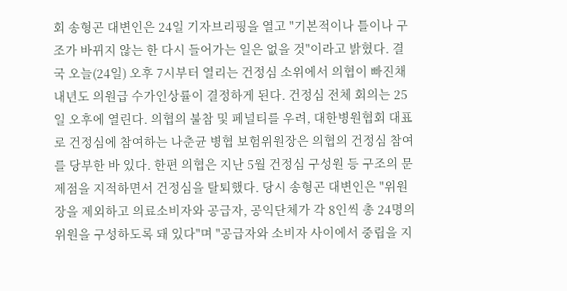회 송형곤 대변인은 24일 기자브리핑을 열고 "기본적이나 틀이나 구조가 바뀌지 않는 한 다시 들어가는 일은 없을 것"이라고 밝혔다. 결국 오늘(24일) 오후 7시부터 열리는 건정심 소위에서 의협이 빠진채 내년도 의원급 수가인상률이 결정하게 된다. 건정심 전체 회의는 25일 오후에 열린다. 의협의 불참 및 페널티를 우려, 대한병원협회 대표로 건정심에 참여하는 나춘균 병협 보험위원장은 의협의 건정심 참여를 당부한 바 있다. 한편 의협은 지난 5월 건정심 구성원 등 구조의 문제점을 지적하면서 건정심을 탈퇴했다. 당시 송형곤 대변인은 "위원장을 제외하고 의료소비자와 공급자, 공익단체가 각 8인씩 총 24명의 위원을 구성하도록 돼 있다"며 "공급자와 소비자 사이에서 중립을 지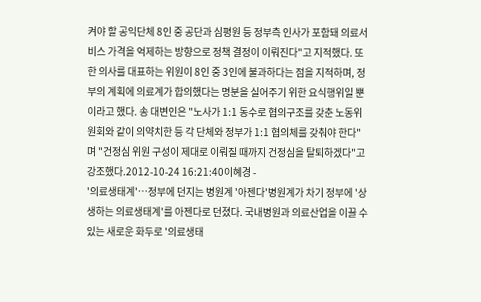켜야 할 공익단체 8인 중 공단과 심평원 등 정부측 인사가 포함돼 의료서비스 가격을 억제하는 방향으로 정책 결정이 이뤄진다"고 지적했다. 또한 의사를 대표하는 위원이 8인 중 3인에 불과하다는 점을 지적하며, 정부의 계획에 의료계가 합의했다는 명분을 실어주기 위한 요식행위일 뿐이라고 했다. 송 대변인은 "노사가 1:1 동수로 협의구조를 갖춘 노동위원회와 같이 의약치한 등 각 단체와 정부가 1:1 협의체를 갖춰야 한다"며 "건정심 위원 구성이 제대로 이뤄질 때까지 건정심을 탈퇴하겠다"고 강조했다.2012-10-24 16:21:40이혜경 -
'의료생태계'…정부에 던지는 병원계 '아젠다'병원계가 차기 정부에 '상생하는 의료생태계'를 아젠다로 던졌다. 국내병원과 의료산업을 이끌 수 있는 새로운 화두로 '의료생태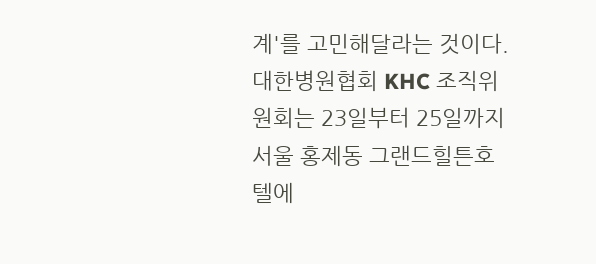계'를 고민해달라는 것이다. 대한병원협회 KHC 조직위원회는 23일부터 25일까지 서울 홍제동 그랜드힐튼호텔에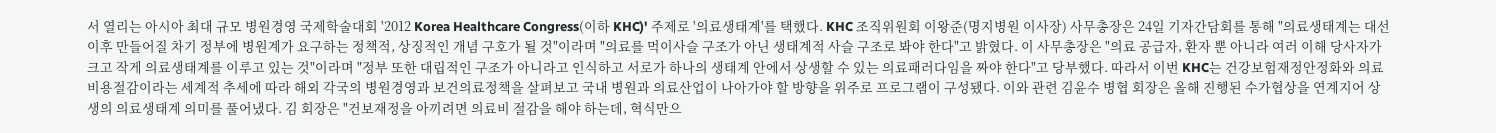서 열리는 아시아 최대 규모 병원경영 국제학술대회 '2012 Korea Healthcare Congress(이하 KHC)' 주제로 '의료생태계'를 택했다. KHC 조직위원회 이왕준(명지병원 이사장) 사무총장은 24일 기자간담회를 통해 "의료생태계는 대선 이후 만들어질 차기 정부에 병원계가 요구하는 정책적, 상징적인 개념 구호가 될 것"이라며 "의료를 먹이사슬 구조가 아닌 생태계적 사슬 구조로 봐야 한다"고 밝혔다. 이 사무총장은 "의료 공급자, 환자 뿐 아니라 여러 이해 당사자가 크고 작게 의료생태계를 이루고 있는 것"이라며 "정부 또한 대립적인 구조가 아니라고 인식하고 서로가 하나의 생태계 안에서 상생할 수 있는 의료패러다임을 짜야 한다"고 당부했다. 따라서 이번 KHC는 건강보험재정안정화와 의료비용절감이라는 세계적 추세에 따라 해외 각국의 병원경영과 보건의료정책을 살펴보고 국내 병원과 의료산업이 나아가야 할 방향을 위주로 프로그램이 구성됐다. 이와 관련 김윤수 병협 회장은 올해 진행된 수가협상을 연계지어 상생의 의료생태계 의미를 풀어냈다. 김 회장은 "건보재정을 아끼려면 의료비 절감을 해야 하는데, 혁식만으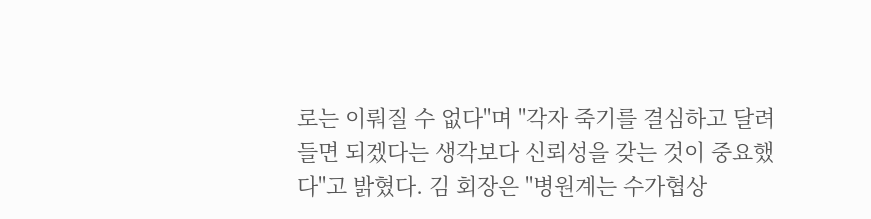로는 이뤄질 수 없다"며 "각자 죽기를 결심하고 달려들면 되겠다는 생각보다 신뢰성을 갖는 것이 중요했다"고 밝혔다. 김 회장은 "병원계는 수가협상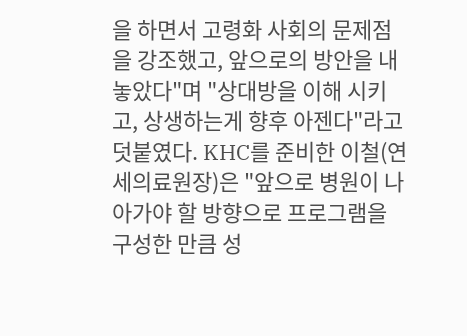을 하면서 고령화 사회의 문제점을 강조했고, 앞으로의 방안을 내놓았다"며 "상대방을 이해 시키고, 상생하는게 향후 아젠다"라고 덧붙였다. KHC를 준비한 이철(연세의료원장)은 "앞으로 병원이 나아가야 할 방향으로 프로그램을 구성한 만큼 성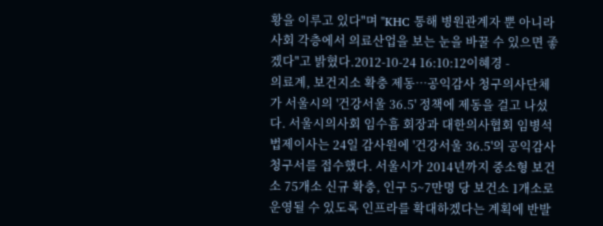황을 이루고 있다"며 "KHC 통해 병원관계자 뿐 아니라 사회 각층에서 의료산업을 보는 눈을 바꿀 수 있으면 좋겠다"고 밝혔다.2012-10-24 16:10:12이혜경 -
의료계, 보건지소 확충 제동…공익감사 청구의사단체가 서울시의 '건강서울 36.5' 정책에 제동을 걸고 나섰다. 서울시의사회 임수흠 회장과 대한의사협회 임병석 법제이사는 24일 감사원에 '건강서울 36.5'의 공익감사 청구서를 접수했다. 서울시가 2014년까지 중소형 보건소 75개소 신규 확충, 인구 5~7만명 당 보건소 1개소로 운영될 수 있도록 인프라를 확대하겠다는 계획에 반발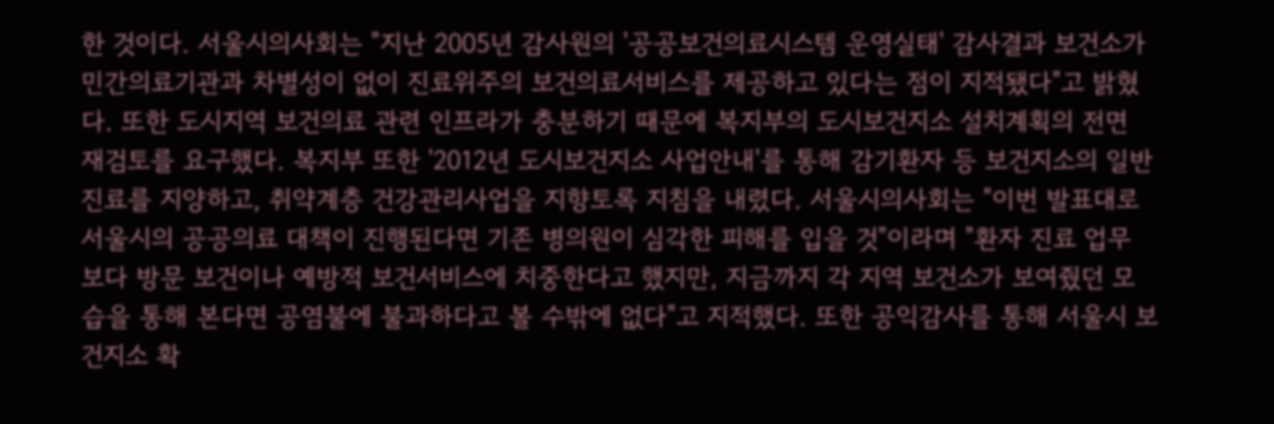한 것이다. 서울시의사회는 "지난 2005년 감사원의 '공공보건의료시스템 운영실태' 감사결과 보건소가 민간의료기관과 차별성이 없이 진료위주의 보건의료서비스를 제공하고 있다는 점이 지적됐다"고 밝혔다. 또한 도시지역 보건의료 관련 인프라가 충분하기 때문에 복지부의 도시보건지소 설치계획의 전면 재검토를 요구했다. 복지부 또한 '2012년 도시보건지소 사업안내'를 통해 감기환자 등 보건지소의 일반진료를 지양하고, 취약계층 건강관리사업을 지향토록 지침을 내렸다. 서울시의사회는 "이번 발표대로 서울시의 공공의료 대책이 진행된다면 기존 병의원이 심각한 피해를 입을 것"이라며 "환자 진료 업무 보다 방문 보건이나 예방적 보건서비스에 치중한다고 했지만, 지금까지 각 지역 보건소가 보여줬던 모습을 통해 본다면 공염불에 불과하다고 볼 수밖에 없다"고 지적했다. 또한 공익감사를 통해 서울시 보건지소 확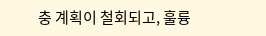충 계획이 철회되고, 훌륭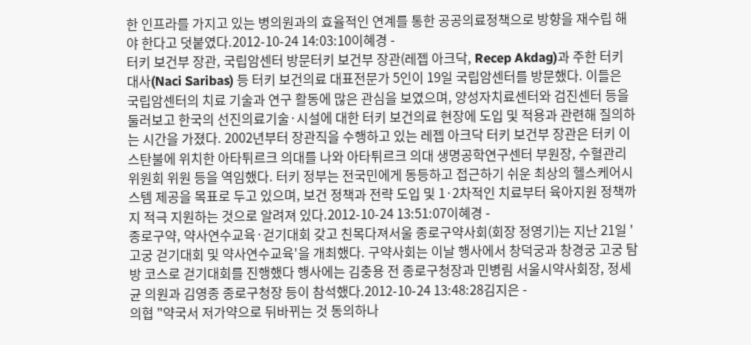한 인프라를 가지고 있는 병의원과의 효율적인 연계를 통한 공공의료정책으로 방향을 재수립 해야 한다고 덧붙였다.2012-10-24 14:03:10이혜경 -
터키 보건부 장관, 국립암센터 방문터키 보건부 장관(레젭 아크닥, Recep Akdag)과 주한 터키 대사(Naci Saribas) 등 터키 보건의료 대표전문가 5인이 19일 국립암센터를 방문했다. 이들은 국립암센터의 치료 기술과 연구 활동에 많은 관심을 보였으며, 양성자치료센터와 검진센터 등을 둘러보고 한국의 선진의료기술·시설에 대한 터키 보건의료 현장에 도입 및 적용과 관련해 질의하는 시간을 가졌다. 2002년부터 장관직을 수행하고 있는 레젭 아크닥 터키 보건부 장관은 터키 이스탄불에 위치한 아타튀르크 의대를 나와 아타튀르크 의대 생명공학연구센터 부원장, 수혈관리위원회 위원 등을 역임했다. 터키 정부는 전국민에게 동등하고 접근하기 쉬운 최상의 헬스케어시스템 제공을 목표로 두고 있으며, 보건 정책과 전략 도입 및 1·2차적인 치료부터 육아지원 정책까지 적극 지원하는 것으로 알려져 있다.2012-10-24 13:51:07이혜경 -
종로구약, 약사연수교육·걷기대회 갖고 친목다져서울 종로구약사회(회장 정영기)는 지난 21일 '고궁 걷기대회 및 약사연수교육'을 개최했다. 구약사회는 이날 행사에서 창덕궁과 창경궁 고궁 탐방 코스로 걷기대회를 진행했다 행사에는 김충용 전 종로구청장과 민병림 서울시약사회장, 정세균 의원과 김영종 종로구청장 등이 참석했다.2012-10-24 13:48:28김지은 -
의협 "약국서 저가약으로 뒤바뀌는 것 동의하나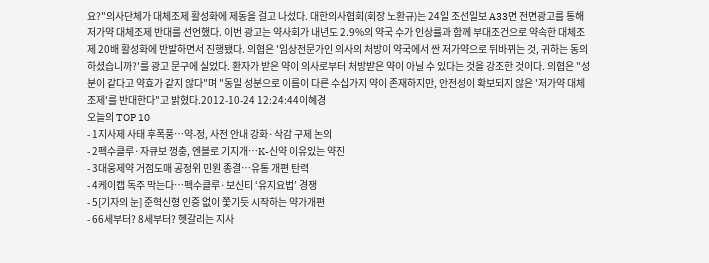요?"의사단체가 대체조제 활성화에 제동을 걸고 나섰다. 대한의사협회(회장 노환규)는 24일 조선일보 A33면 전면광고를 통해 저가약 대체조제 반대를 선언했다. 이번 광고는 약사회가 내년도 2.9%의 약국 수가 인상률과 함께 부대조건으로 약속한 대체조제 20배 활성화에 반발하면서 진행됐다. 의협은 '임상전문가인 의사의 처방이 약국에서 싼 저가약으로 뒤바뀌는 것, 귀하는 동의하셨습니까?'를 광고 문구에 실었다. 환자가 받은 약이 의사로부터 처방받은 약이 아닐 수 있다는 것을 강조한 것이다. 의협은 "성분이 같다고 약효가 같지 않다"며 "동일 성분으로 이름이 다른 수십가지 약이 존재하지만, 안전성이 확보되지 않은 '저가약 대체조제'를 반대한다"고 밝혔다.2012-10-24 12:24:44이혜경
오늘의 TOP 10
- 1지사제 사태 후폭풍…약-정, 사전 안내 강화·삭감 구제 논의
- 2펙수클루·자큐보 껑충, 엔블로 기지개…K-신약 이유있는 약진
- 3대웅제약 거점도매 공정위 민원 종결…유통 개편 탄력
- 4케이캡 독주 막는다…펙수클루·보신티 ‘유지요법’ 경쟁
- 5[기자의 눈] 준혁신형 인증 없이 쫓기듯 시작하는 약가개편
- 66세부터? 8세부터? 헷갈리는 지사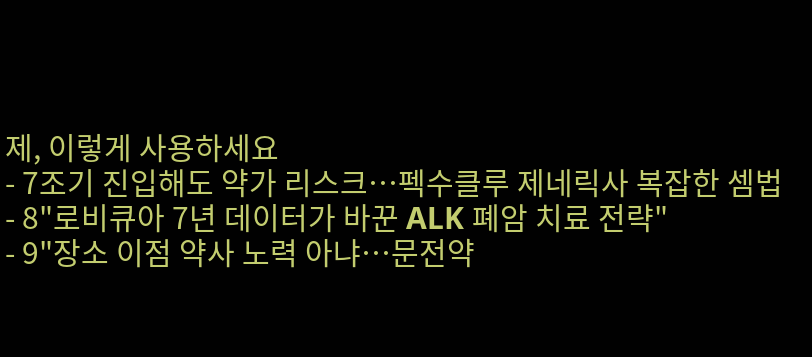제, 이렇게 사용하세요
- 7조기 진입해도 약가 리스크…펙수클루 제네릭사 복잡한 셈법
- 8"로비큐아 7년 데이터가 바꾼 ALK 폐암 치료 전략"
- 9"장소 이점 약사 노력 아냐…문전약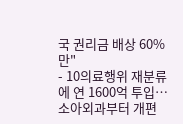국 권리금 배상 60%만"
- 10의료행위 재분류에 연 1600억 투입…소아외과부터 개편